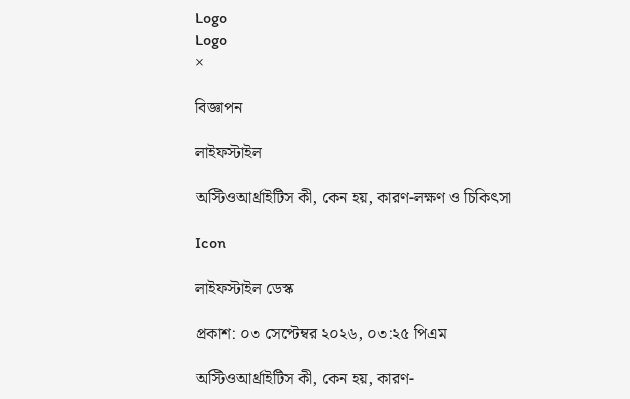Logo
Logo
×

বিজ্ঞাপন

লাইফস্টাইল

অস্টিওআর্থ্রাইটিস কী, কেন হয়, কারণ-লক্ষণ ও চিকিৎসা

Icon

লাইফস্টাইল ডেস্ক

প্রকাশ: ০৩ সেপ্টেম্বর ২০২৬, ০৩:২৫ পিএম

অস্টিওআর্থ্রাইটিস কী, কেন হয়, কারণ-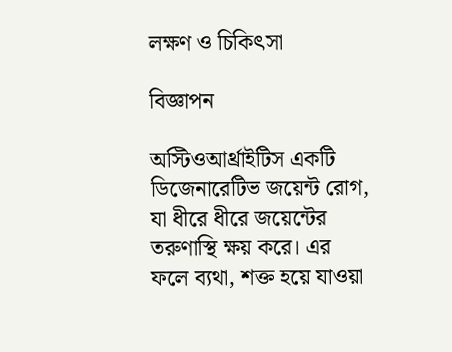লক্ষণ ও চিকিৎসা

বিজ্ঞাপন

অস্টিওআর্থ্রাইটিস একটি ডিজেনারেটিভ জয়েন্ট রোগ, যা ধীরে ধীরে জয়েন্টের তরুণাস্থি ক্ষয় করে। এর ফলে ব্যথা, শক্ত হয়ে যাওয়া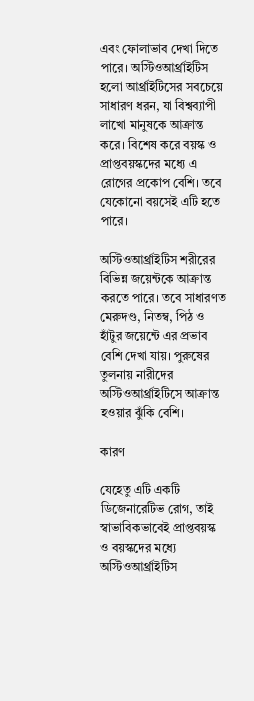এবং ফোলাভাব দেখা দিতে পারে। অস্টিওআর্থ্রাইটিস হলো আর্থ্রাইটিসের সবচেয়ে সাধারণ ধরন, যা বিশ্বব্যাপী লাখো মানুষকে আক্রান্ত করে। বিশেষ করে বয়স্ক ও প্রাপ্তবয়স্কদের মধ্যে এ রোগের প্রকোপ বেশি। তবে যেকোনো বয়সেই এটি হতে পারে।

অস্টিওআর্থ্রাইটিস শরীরের বিভিন্ন জয়েন্টকে আক্রান্ত করতে পারে। তবে সাধারণত মেরুদণ্ড, নিতম্ব, পিঠ ও হাঁটুর জয়েন্টে এর প্রভাব বেশি দেখা যায়। পুরুষের তুলনায় নারীদের অস্টিওআর্থ্রাইটিসে আক্রান্ত হওয়ার ঝুঁকি বেশি।

কারণ

যেহেতু এটি একটি ডিজেনারেটিভ রোগ, তাই স্বাভাবিকভাবেই প্রাপ্তবয়স্ক ও বয়স্কদের মধ্যে অস্টিওআর্থ্রাইটিস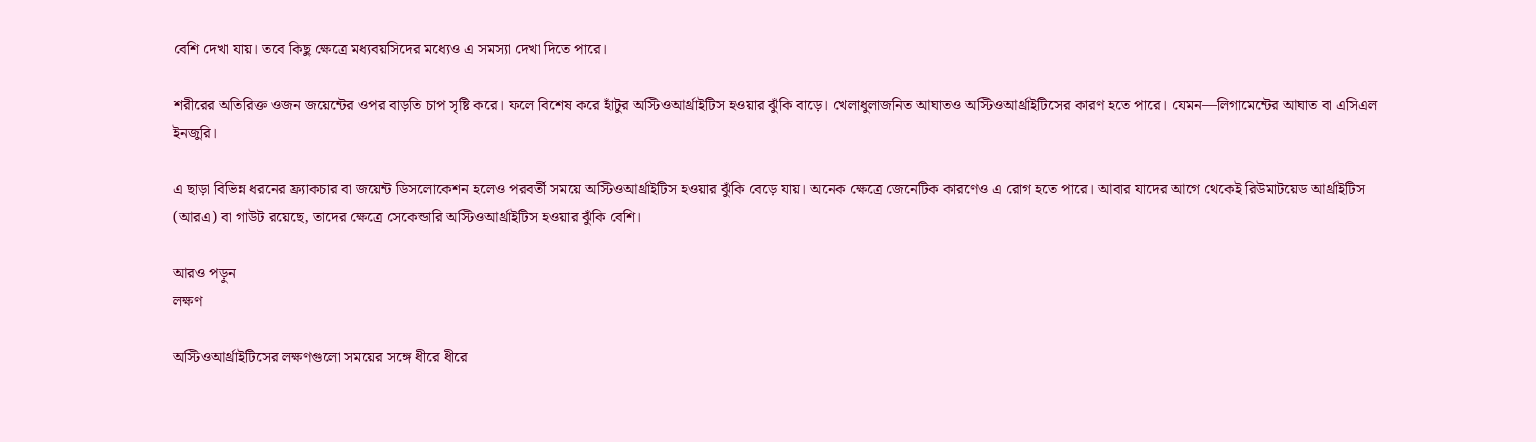বেশি দেখা যায়। তবে কিছু ক্ষেত্রে মধ্যবয়সিদের মধ্যেও এ সমস্যা দেখা দিতে পারে।

শরীরের অতিরিক্ত ওজন জয়েন্টের ওপর বাড়তি চাপ সৃষ্টি করে। ফলে বিশেষ করে হাঁটুর অস্টিওআর্থ্রাইটিস হওয়ার ঝুঁকি বাড়ে। খেলাধুলাজনিত আঘাতও অস্টিওআর্থ্রাইটিসের কারণ হতে পারে। যেমন—লিগামেন্টের আঘাত বা এসিএল ইনজুরি।

এ ছাড়া বিভিন্ন ধরনের ফ্র্যাকচার বা জয়েন্ট ডিসলোকেশন হলেও পরবর্তী সময়ে অস্টিওআর্থ্রাইটিস হওয়ার ঝুঁকি বেড়ে যায়। অনেক ক্ষেত্রে জেনেটিক কারণেও এ রোগ হতে পারে। আবার যাদের আগে থেকেই রিউমাটয়েড আর্থ্রাইটিস (আরএ) বা গাউট রয়েছে, তাদের ক্ষেত্রে সেকেন্ডারি অস্টিওআর্থ্রাইটিস হওয়ার ঝুঁকি বেশি।

আরও পড়ুন
লক্ষণ

অস্টিওআর্থ্রাইটিসের লক্ষণগুলো সময়ের সঙ্গে ধীরে ধীরে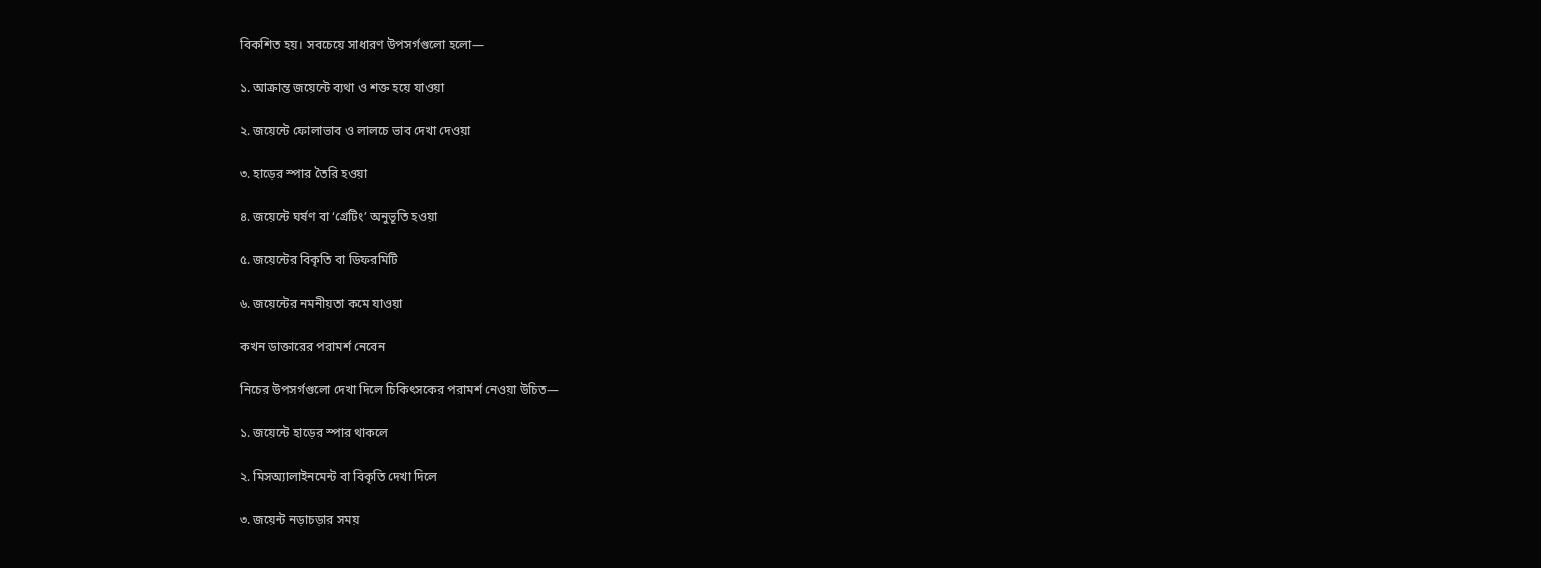বিকশিত হয়। সবচেয়ে সাধারণ উপসর্গগুলো হলো—

১. আক্রান্ত জয়েন্টে ব্যথা ও শক্ত হয়ে যাওয়া

২. জয়েন্টে ফোলাভাব ও লালচে ভাব দেখা দেওয়া

৩. হাড়ের স্পার তৈরি হওয়া

৪. জয়েন্টে ঘর্ষণ বা ‘গ্রেটিং’ অনুভূতি হওয়া

৫. জয়েন্টের বিকৃতি বা ডিফরমিটি

৬. জয়েন্টের নমনীয়তা কমে যাওয়া

কখন ডাক্তারের পরামর্শ নেবেন

নিচের উপসর্গগুলো দেখা দিলে চিকিৎসকের পরামর্শ নেওয়া উচিত—

১. জয়েন্টে হাড়ের স্পার থাকলে

২. মিসঅ্যালাইনমেন্ট বা বিকৃতি দেখা দিলে

৩. জয়েন্ট নড়াচড়ার সময়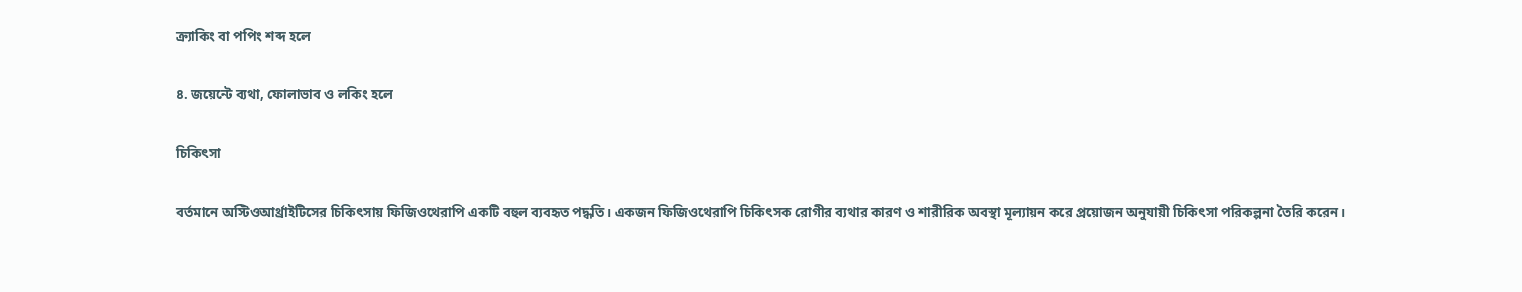ক্র্যাকিং বা পপিং শব্দ হলে

৪. জয়েন্টে ব্যথা, ফোলাভাব ও লকিং হলে

চিকিৎসা

বর্তমানে অস্টিওআর্থ্রাইটিসের চিকিৎসায় ফিজিওথেরাপি একটি বহুল ব্যবহৃত পদ্ধতি। একজন ফিজিওথেরাপি চিকিৎসক রোগীর ব্যথার কারণ ও শারীরিক অবস্থা মূল্যায়ন করে প্রয়োজন অনুযায়ী চিকিৎসা পরিকল্পনা তৈরি করেন।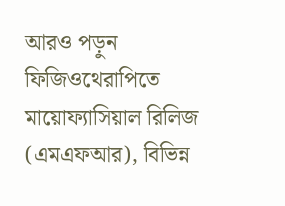আরও পড়ুন
ফিজিওথেরাপিতে মায়োফ্যাসিয়াল রিলিজ (এমএফআর), বিভিন্ন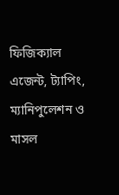ফিজিক্যাল এজেন্ট, ট্যাপিং, ম্যানিপুলেশন ও মাসল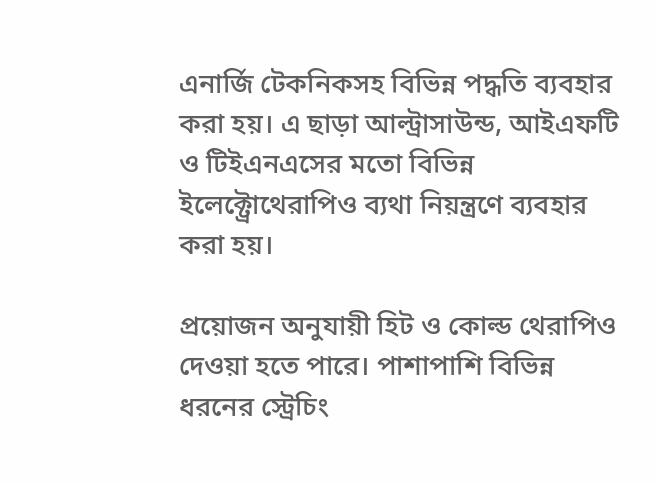এনার্জি টেকনিকসহ বিভিন্ন পদ্ধতি ব্যবহার করা হয়। এ ছাড়া আল্ট্রাসাউন্ড, আইএফটি ও টিইএনএসের মতো বিভিন্ন ইলেক্ট্রোথেরাপিও ব্যথা নিয়ন্ত্রণে ব্যবহার করা হয়।

প্রয়োজন অনুযায়ী হিট ও কোল্ড থেরাপিও দেওয়া হতে পারে। পাশাপাশি বিভিন্ন ধরনের স্ট্রেচিং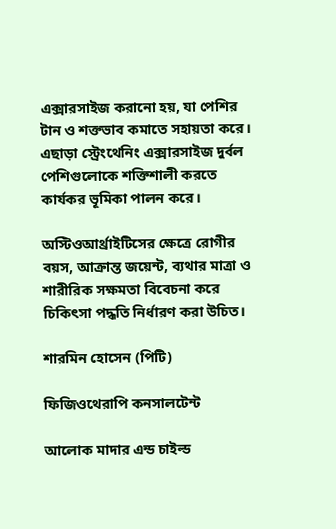এক্সারসাইজ করানো হয়, যা পেশির টান ও শক্তভাব কমাতে সহায়তা করে। এছাড়া স্ট্রেংথেনিং এক্সারসাইজ দুর্বল পেশিগুলোকে শক্তিশালী করতে কার্যকর ভূমিকা পালন করে।

অস্টিওআর্থ্রাইটিসের ক্ষেত্রে রোগীর বয়স, আক্রান্ত জয়েন্ট, ব্যথার মাত্রা ও শারীরিক সক্ষমতা বিবেচনা করে চিকিৎসা পদ্ধতি নির্ধারণ করা উচিত।

শারমিন হোসেন (পিটি)

ফিজিওথেরাপি কনসালটেন্ট

আলোক মাদার এন্ড চাইল্ড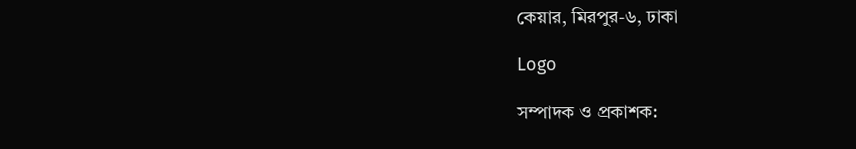কেয়ার, মিরপুর-৬, ঢাকা

Logo

সম্পাদক ও প্রকাশক: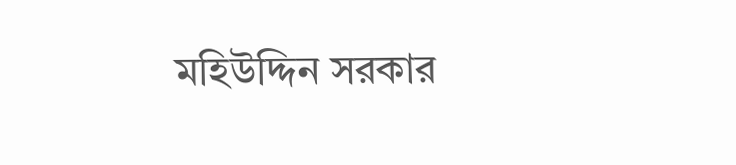মহিউদ্দিন সরকার